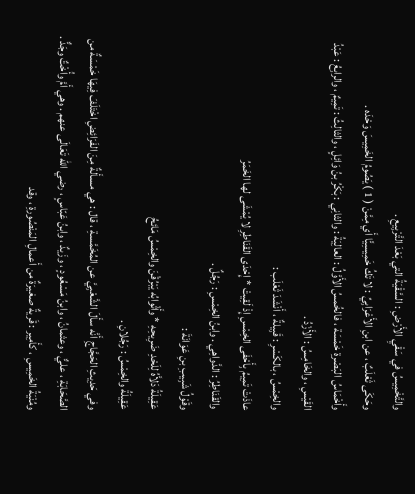والتَّخْمِيسُ في سَقْيِ الأَرْضِ : السَّقْيَةُ التي بَعْدَ التَّرْبِيعِ .
وحَكَى ثَعْلَبٌ ، عن ابنِ الأَعْرَابِيِّ : لا تَكُ خَمِيسِيًّا أَي مِمَّنْ ( 1 ) يَصُومُ الخَمِيسَ وَحْدَه .
وأَخْمَاسُ البَصْرةِ خَمْسَة ، فالخُمسُ الأَوَّلُ : العالِيَةُ : والثانِي : بَكْرُ بنُ وَائِلٍ ، والثالِثُ : تَمِيمٌ ، والرابِعُ : عَبْدُ القَيْسِ ، والخَامِسُ : الأَزْدُ .
والخِمْسُ ، بالكَسْرِ : قَبِيلةٌ ، أَنْشَدَ ثَعْلَب :
عاذَتْ تَمِيمُ بِأَحْفَى الخِمْسِ إِذْ لَقِيتْ * إِحْدَى القَنَاطِرِ لا يُمْشَى لها الخَمَرُ
والقَنَاطِرُ : الدَّواهِي . وابنُ الخِمْسِ : رَجُلٌ .
وقَوْلُ شَبِيبِ بنِ عَوَانَةَ :
عَقِيلَةُ دَلاَّهُ لِلَحْدِ ضَرِيحِهِ * وأَثْوابُه يَبْرُقْنَ والخِمْسُ مَائحُ
عَقِيلَةُ والخِمْسُ : رَجُلانِ .
وفي حَدِيثِ الحَجَّاجِ أَنَّه سأَلَ الشَّعْبِيَّ عن المُخَمَّسةِ ، قال : هي مسأَلةٌ مِنَ الفَرَائِضِ اخْتَلَفَ فِيهَا خَمْسَةٌ من الصَّحَابَةِ ، عليٌّ ، وعثمانُ ، وابنُ مَسْعُودٍ ، وزَيدٌ ، وابنُ عَبّاسٍ ، رضي الله تَعَالَى عنهم . وهي أَمَّ وأُخْتٌ وجَدٌّ .
ومُنْيَةُ الخَمِيسِ ، كأَمِير : قَريةٌ صغيرَةٌ من أَعمالِ المَنْصُورةِ ، وقد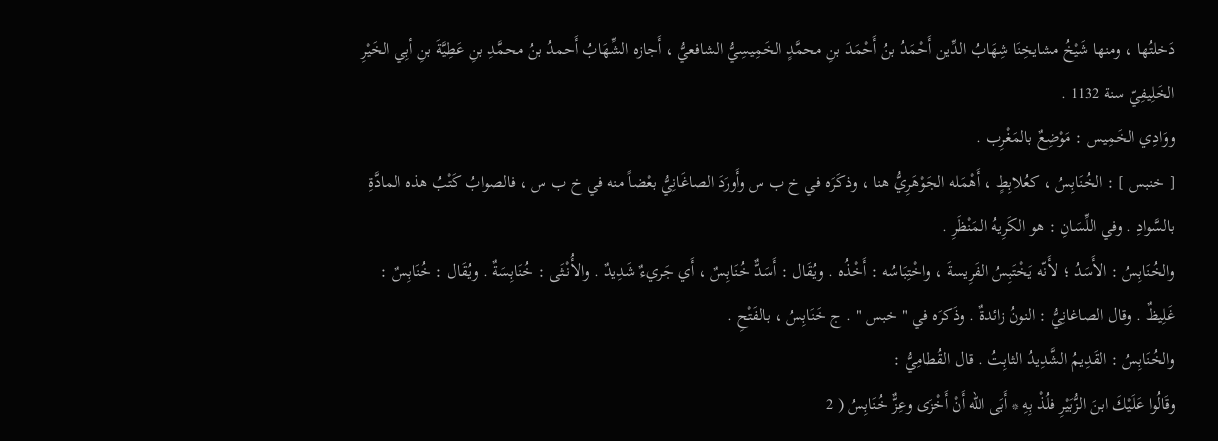دَخلتُها ، ومنها شَيْخُ مشايخِنَا شِهَابُ الدِّين أَحْمَدُ بنُ أَحْمَدَ بنِ محمَّدٍ الخَمِيسِيُّ الشافعيُّ ، أَجازه الشِّهَابُ أَحمدُ بنُ محمَّدِ بنِ عَطِيَّةَ بنِ أبِي الخَيْرِ الخَلِيفِيّ سنة 1132 .
ووَادِي الخَمِيس : مَوْضِعٌ بالمَغْرِب .
[ خنبس ] : الخُنَابِسُ ، كعُلابِطٍ ، أَهْمَله الجَوْهَرِيُّ هنا ، وذكَرَه في خ ب س وأَورَدَ الصاغَانِيُّ بعْضاً منه في خ ب س ، فالصوابُ كَتْبُ هذه المادَّةِ بالسَّوادِ . وفي اللِّسَانِ : هو الكَرِيهُ المَنْظَرِ .
والخُنَابِسُ : الأَسَدُ ؛ لأَنّه يَخْتَبِسُ الفَرِيسةَ ، واخْتِبَاسُه : أَخْذُه . ويُقَال : أَسَدٌّ خُنَابِسٌ ، أَي جَريءٌ شَدِيدٌ . والأُنْثَى : خُنَابِسَةٌ . ويُقَال : خُنَابِسٌ : غَلِيظٌ . وقال الصاغانِيُّ : النونُ زائدةٌ . وذَكرَه في " خبس " . ج خَنَابِسُ ، بالفَتْحِ .
والخُنَابِسُ : القَدِيمُ الشَّدِيدُ الثابِتُ . قال القُطامِيُّ :
وقَالُوا عَلَيْكَ ابنَ الزُّبَيْرِ فلُذْ بِهِ * أَبَى الله أَنْ أَخْزَى وعِزٌّ خُنَابِسُ ( 2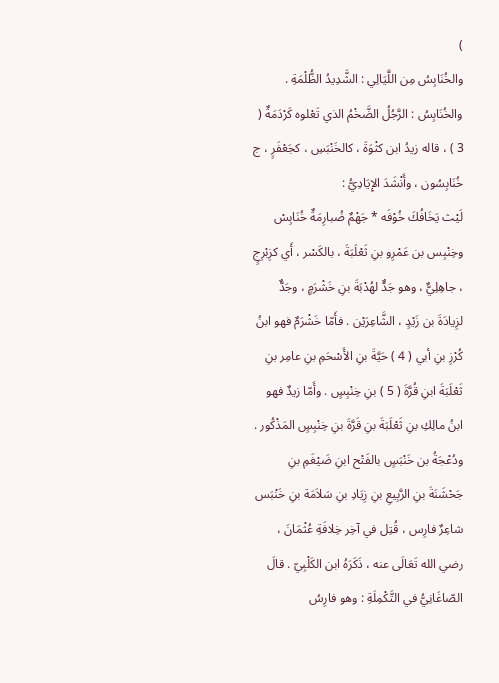)
والخُنَابِسُ مِن اللَّيَالِي : الشَّدِيدُ الظُّلْمَةِ .
والخُنَابِسُ : الرَّجُلُ الضَّخْمُ الذي تَعْلوه كَرْدَمَةٌ ( 3 ) ، قاله زيدُ ابن كثْوَةَ ، كالخَنْبَسِ ، كجَعْفَرٍ ، ج خُنَابِسُون ، وأَنْشَدَ الإِيَادِيُّ :
لَيْث يَخَافُكَ خُوْفَه * جَهْمٌ ضُبارِمَةٌ خُنَابِسْ
وخِنْبِس بن عَمْرِو بنِ ثَعْلَبَةَ ، بالكَسْر ، أَي كزِبْرِجٍ ، جاهِلِيٌّ ، وهو جَدٌّ لهُدْبَةَ بنِ خَشْرَمٍ ، وجَدٌّ لزِيادَةَ بن زَيْدٍ ، الشَّاعِرَيْن . فأَمّا خَشْرَمٌ فهو ابنُ كُرْزِ بنِ أبي ( 4 ) حَيَّةَ بنِ الأَسْحَمِ بنِ عامِر بنِ ثَعْلَبَةَ ابنِ قُرَّةَ ( 5 ) بنِ خِنْبِسٍ . وأَمّا زيدٌ فهو ابنُ مالِكِ بنِ ثَعْلَبَةَ بنِ قَرَّةَ بنِ خِنْبِسٍ المَذْكُور . ودُعْجَةُ بن خَنْبَسٍ بالفَتْح ابنِ ضَيْغَمِ بنِ جَحْشَنَةَ بنِ الرَّبِيعِ بنِ زِيَادِ بنِ سَلاَمَة بنِ خَنْبَس شاعِرٌ فارِس ، قُتِل في آخِر خِلافَةِ عُثْمَانَ ، رضي الله تَعَالَى عنه ، ذَكَرَهُ ابن الكَلْبِيّ . قالَ الصّاغَانِيُّ في التَّكْمِلَةِ : وهو فارِسُ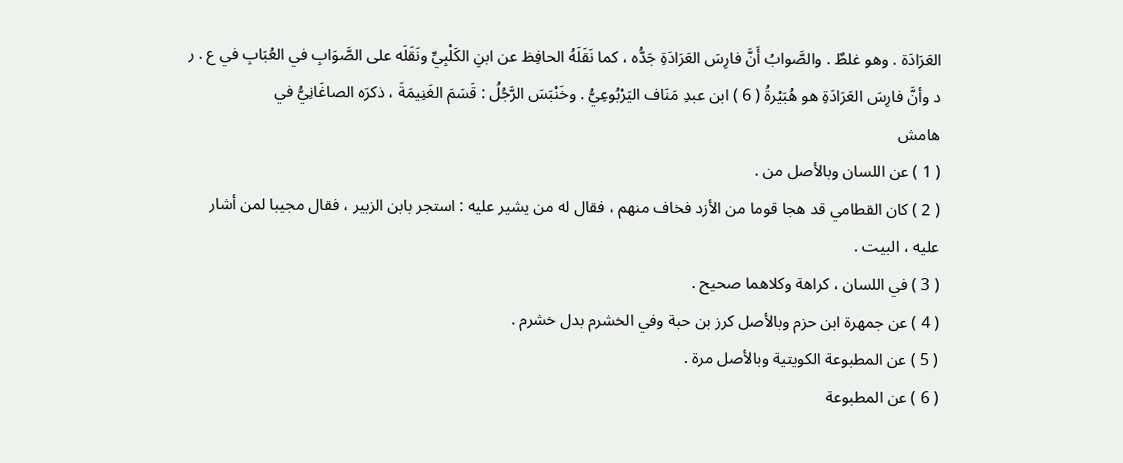العَرَادَة . وهو غلطٌ . والصَّوابُ أَنَّ فارِسَ العَرَادَةِ جَدُّه ، كما نَقَلَهُ الحافِظ عن ابنِ الكَلْبِيِّ ونَقَلَه على الصَّوَابِ في العُبَابِ في ع . ر د وأنَّ فارِسَ العَرَادَةِ هو هُبَيْرةُ ( 6 ) ابن عبدِ مَنَاف اليَرْبُوعِيُّ . وخَنْبَسَ الرَّجُلُ : قَسَمَ الغَنِيمَةَ ، ذكرَه الصاغَانِيُّ في
هامش
( 1 ) عن اللسان وبالأصل من .
( 2 ) كان القطامي قد هجا قوما من الأزد فخاف منهم ، فقال له من يشير عليه : استجر بابن الزبير ، فقال مجيبا لمن أشار عليه ، البيت .
( 3 ) في اللسان ، كراهة وكلاهما صحيح .
( 4 ) عن جمهرة ابن حزم وبالأصل كرز بن حبة وفي الخشرم بدل خشرم .
( 5 ) عن المطبوعة الكويتية وبالأصل مرة .
( 6 ) عن المطبوعة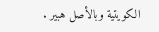الكويتية وبالأصل هبير .